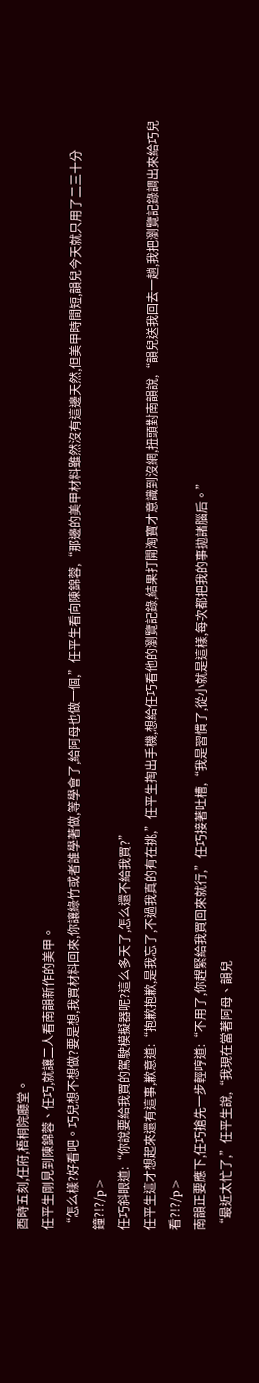酉時五刻,任府,梧桐院廳堂。
任平生剛見到陳錦蓉、任巧,就讓二人看南韻新作的美甲。
“怎么樣?好看吧。巧兒想不想做?要是想,我買材料回來,你讓綠竹或者誰學著做,等學會了,給阿母也做一個,”任平生看向陳錦蓉,“那邊的美甲材料雖然沒有這邊天然,但美甲時間短,韻兒今天就只用了二三十分鐘?!?/p>
任巧斜眼道:“你說要給我買的駕駛模擬器呢?這么多天了,怎么還不給我買?”
任平生這才想起來還有這事,歉意道:“抱歉抱歉,是我忘了,不過我真的有在挑,”任平生掏出手機,想給任巧看他的瀏覽記錄,結果打開淘寶才意識到沒網,扭頭對南韻說,“韻兒送我回去一趟,我把瀏覽記錄調出來給巧兒看?!?/p>
南韻正要應下,任巧搶先一步輕哼道:“不用了,你趕緊給我買回來就行,”任巧接著吐槽,“我是習慣了,從小就是這樣,每次都把我的事拋諸腦后。”
“最近太忙了,”任平生說,“我現在當著阿母、韻兒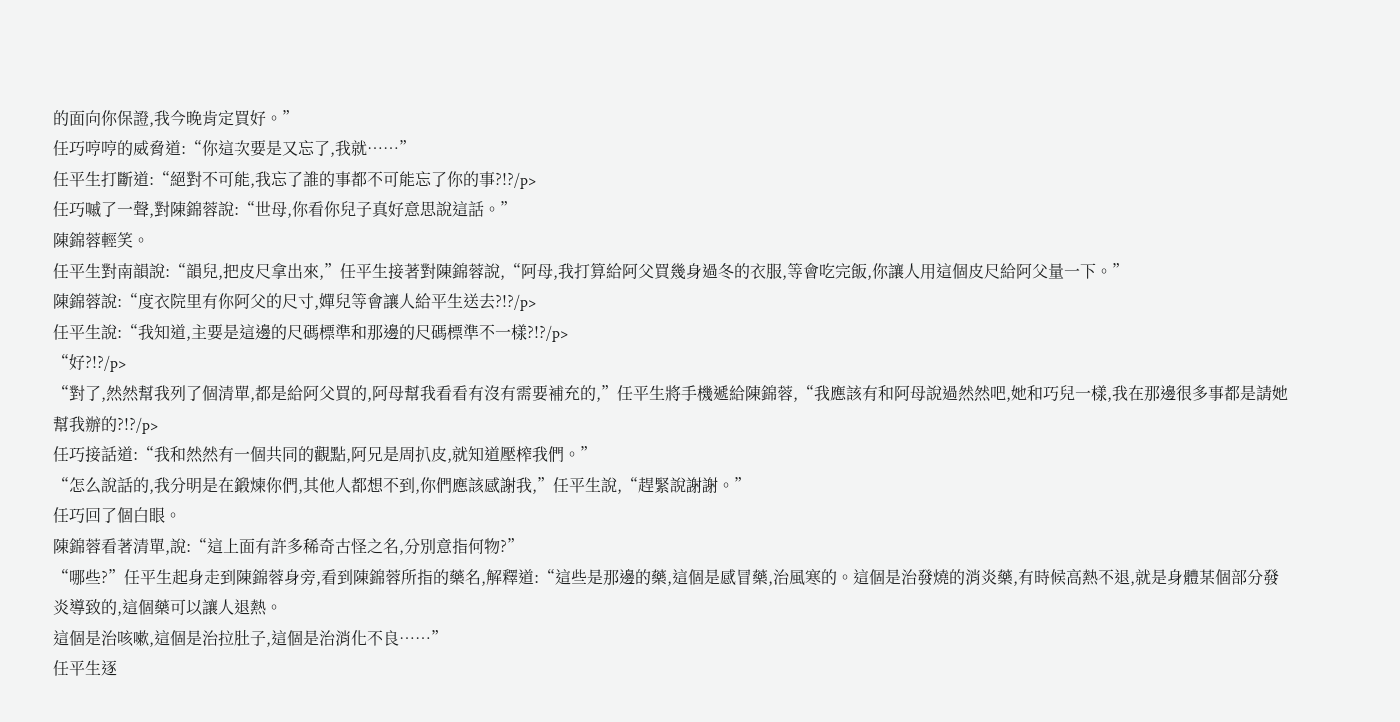的面向你保證,我今晚肯定買好。”
任巧哼哼的威脅道:“你這次要是又忘了,我就……”
任平生打斷道:“絕對不可能,我忘了誰的事都不可能忘了你的事?!?/p>
任巧嘁了一聲,對陳錦蓉說:“世母,你看你兒子真好意思說這話。”
陳錦蓉輕笑。
任平生對南韻說:“韻兒,把皮尺拿出來,”任平生接著對陳錦蓉說,“阿母,我打算給阿父買幾身過冬的衣服,等會吃完飯,你讓人用這個皮尺給阿父量一下。”
陳錦蓉說:“度衣院里有你阿父的尺寸,嬋兒等會讓人給平生送去?!?/p>
任平生說:“我知道,主要是這邊的尺碼標準和那邊的尺碼標準不一樣?!?/p>
“好?!?/p>
“對了,然然幫我列了個清單,都是給阿父買的,阿母幫我看看有沒有需要補充的,”任平生將手機遞給陳錦蓉,“我應該有和阿母說過然然吧,她和巧兒一樣,我在那邊很多事都是請她幫我辦的?!?/p>
任巧接話道:“我和然然有一個共同的觀點,阿兄是周扒皮,就知道壓榨我們。”
“怎么說話的,我分明是在鍛煉你們,其他人都想不到,你們應該感謝我,”任平生說,“趕緊說謝謝。”
任巧回了個白眼。
陳錦蓉看著清單,說:“這上面有許多稀奇古怪之名,分別意指何物?”
“哪些?”任平生起身走到陳錦蓉身旁,看到陳錦蓉所指的藥名,解釋道:“這些是那邊的藥,這個是感冒藥,治風寒的。這個是治發燒的消炎藥,有時候高熱不退,就是身體某個部分發炎導致的,這個藥可以讓人退熱。
這個是治咳嗽,這個是治拉肚子,這個是治消化不良……”
任平生逐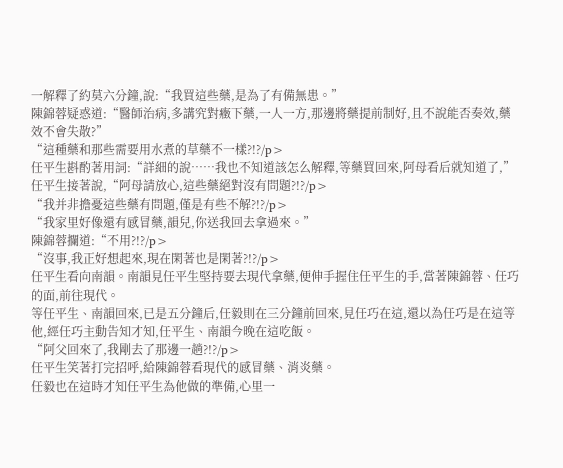一解釋了約莫六分鐘,說:“我買這些藥,是為了有備無患。”
陳錦蓉疑惑道:“醫師治病,多講究對癥下藥,一人一方,那邊將藥提前制好,且不說能否奏效,藥效不會失散?”
“這種藥和那些需要用水煮的草藥不一樣?!?/p>
任平生斟酌著用詞:“詳細的說……我也不知道該怎么解釋,等藥買回來,阿母看后就知道了,”任平生接著說,“阿母請放心,這些藥絕對沒有問題?!?/p>
“我并非擔憂這些藥有問題,僅是有些不解?!?/p>
“我家里好像還有感冒藥,韻兒,你送我回去拿過來。”
陳錦蓉攔道:“不用?!?/p>
“沒事,我正好想起來,現在閑著也是閑著?!?/p>
任平生看向南韻。南韻見任平生堅持要去現代拿藥,便伸手握住任平生的手,當著陳錦蓉、任巧的面,前往現代。
等任平生、南韻回來,已是五分鐘后,任毅則在三分鐘前回來,見任巧在這,還以為任巧是在這等他,經任巧主動告知才知,任平生、南韻今晚在這吃飯。
“阿父回來了,我剛去了那邊一趟?!?/p>
任平生笑著打完招呼,給陳錦蓉看現代的感冒藥、消炎藥。
任毅也在這時才知任平生為他做的準備,心里一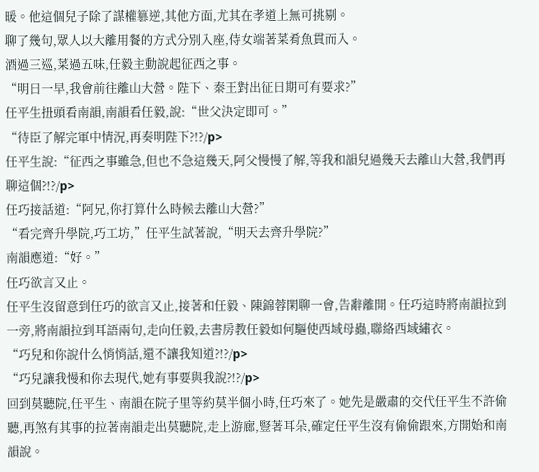暖。他這個兒子除了謀權篡逆,其他方面,尤其在孝道上無可挑剔。
聊了幾句,眾人以大離用餐的方式分別入座,侍女端著菜肴魚貫而入。
酒過三巡,菜過五味,任毅主動說起征西之事。
“明日一早,我會前往離山大營。陛下、秦王對出征日期可有要求?”
任平生扭頭看南韻,南韻看任毅,說:“世父決定即可。”
“待臣了解完軍中情況,再奏明陛下?!?/p>
任平生說:“征西之事雖急,但也不急這幾天,阿父慢慢了解,等我和韻兒過幾天去離山大營,我們再聊這個?!?/p>
任巧接話道:“阿兄,你打算什么時候去離山大營?”
“看完齊升學院,巧工坊,”任平生試著說,“明天去齊升學院?”
南韻應道:“好。”
任巧欲言又止。
任平生沒留意到任巧的欲言又止,接著和任毅、陳錦蓉閑聊一會,告辭離開。任巧這時將南韻拉到一旁,將南韻拉到耳語兩句,走向任毅,去書房教任毅如何驅使西域母蟲,聯絡西域繡衣。
“巧兒和你說什么悄悄話,還不讓我知道?!?/p>
“巧兒讓我慢和你去現代,她有事要與我說?!?/p>
回到莫聽院,任平生、南韻在院子里等約莫半個小時,任巧來了。她先是嚴肅的交代任平生不許偷聽,再煞有其事的拉著南韻走出莫聽院,走上游廊,豎著耳朵,確定任平生沒有偷偷跟來,方開始和南韻說。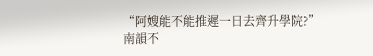“阿嫂能不能推遲一日去齊升學院?”
南韻不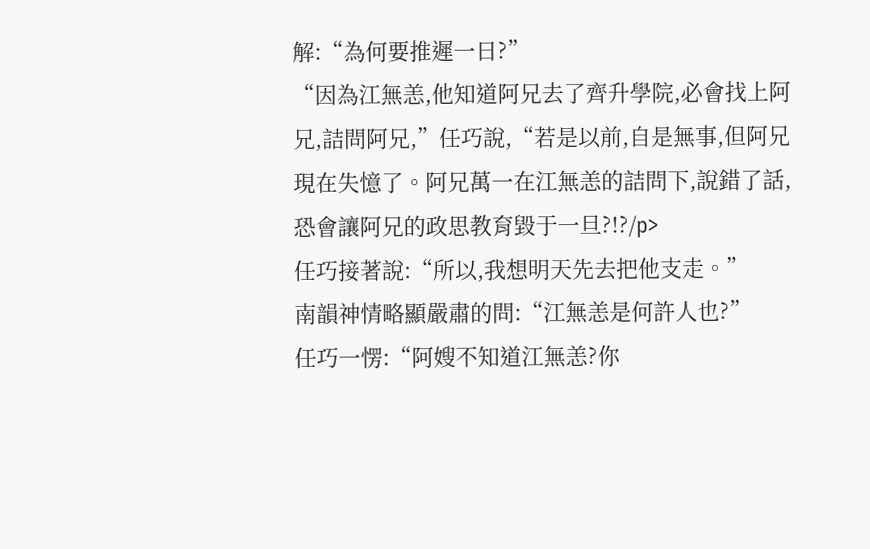解:“為何要推遲一日?”
“因為江無恙,他知道阿兄去了齊升學院,必會找上阿兄,詰問阿兄,”任巧說,“若是以前,自是無事,但阿兄現在失憶了。阿兄萬一在江無恙的詰問下,說錯了話,恐會讓阿兄的政思教育毀于一旦?!?/p>
任巧接著說:“所以,我想明天先去把他支走。”
南韻神情略顯嚴肅的問:“江無恙是何許人也?”
任巧一愣:“阿嫂不知道江無恙?你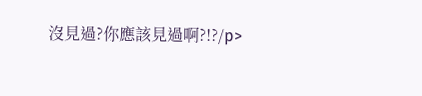沒見過?你應該見過啊?!?/p>